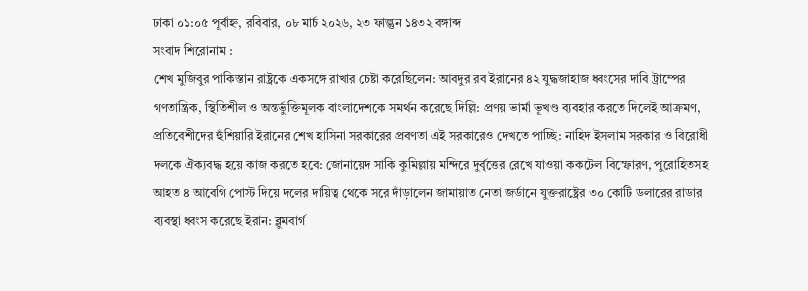ঢাকা ০১:০৫ পূর্বাহ্ন, রবিবার, ০৮ মার্চ ২০২৬, ২৩ ফাল্গুন ১৪৩২ বঙ্গাব্দ
সংবাদ শিরোনাম :
শেখ মুজিবুর পাকিস্তান রাষ্ট্রকে একসঙ্গে রাখার চেষ্টা করেছিলেন: আবদুর রব ইরানের ৪২ যুদ্ধজাহাজ ধ্বংসের দাবি ট্রাম্পের গণতান্ত্রিক, স্থিতিশীল ও অন্তর্ভুক্তিমূলক বাংলাদেশকে সমর্থন করেছে দিল্লি: প্রণয় ভার্মা ভূখণ্ড ব্যবহার করতে দিলেই আক্রমণ, প্রতিবেশীদের হুঁশিয়ারি ইরানের শেখ হাসিনা সরকারের প্রবণতা এই সরকারেও দেখতে পাচ্ছি: নাহিদ ইসলাম সরকার ও বিরোধী দলকে ঐক্যবদ্ধ হয়ে কাজ করতে হবে: জোনায়েদ সাকি কুমিল্লায় মন্দিরে দুর্বৃত্তের রেখে যাওয়া ককটেল বিস্ফোরণ, পুরোহিতসহ আহত ৪ আবেগি পোস্ট দিয়ে দলের দায়িত্ব থেকে সরে দাঁড়ালেন জামায়াত নেতা জর্ডানে যুক্তরাষ্ট্রের ৩০ কোটি ডলারের রাডার ব্যবস্থা ধ্বংস করেছে ইরান: ব্লুমবার্গ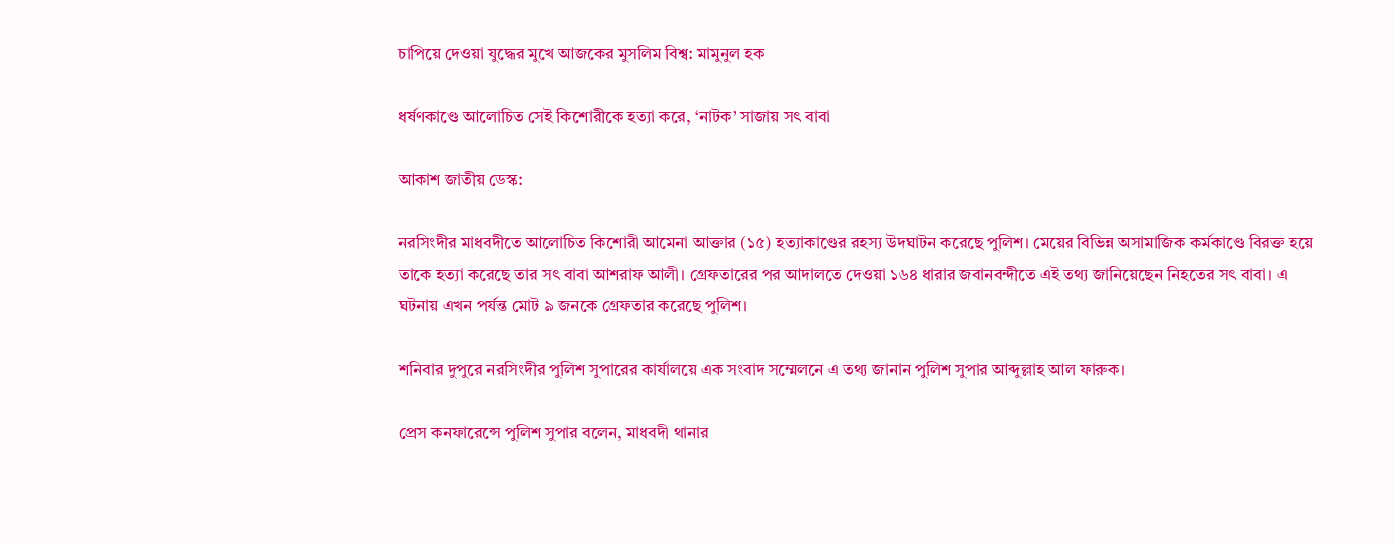চাপিয়ে দেওয়া যুদ্ধের মুখে আজকের মুসলিম বিশ্ব: মামুনুল হক

ধর্ষণকাণ্ডে আলোচিত সেই কিশোরীকে হত্যা করে, ‘নাটক’ সাজায় সৎ বাবা

আকাশ জাতীয় ডেস্ক:

নরসিংদীর মাধবদীতে আলোচিত কিশোরী আমেনা আক্তার (১৫) হত্যাকাণ্ডের রহস্য উদঘাটন করেছে পুলিশ। মেয়ের বিভিন্ন অসামাজিক কর্মকাণ্ডে বিরক্ত হয়ে তাকে হত্যা করেছে তার সৎ বাবা আশরাফ আলী। গ্রেফতারের পর আদালতে দেওয়া ১৬৪ ধারার জবানবন্দীতে এই তথ্য জানিয়েছেন নিহতের সৎ বাবা। এ ঘটনায় এখন পর্যন্ত মোট ৯ জনকে গ্রেফতার করেছে পুলিশ।

শনিবার দুপুরে নরসিংদীর পুলিশ সুপারের কার্যালয়ে এক সংবাদ সম্মেলনে এ তথ্য জানান পুলিশ সুপার আব্দুল্লাহ আল ফারুক।

প্রেস কনফারেন্সে পুলিশ সুপার বলেন, মাধবদী থানার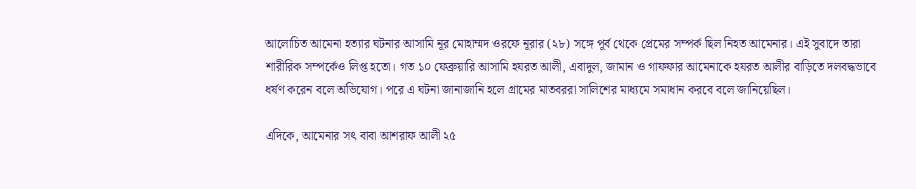আলোচিত আমেনা হত্যার ঘটনার আসামি নূর মোহাম্মদ ওরফে নূরার (২৮) সঙ্গে পূর্ব থেকে প্রেমের সম্পর্ক ছিল নিহত আমেনার। এই সুবাদে তারা শারীরিক সম্পর্কেও লিপ্ত হতো। গত ১০ ফেব্রুয়ারি আসামি হযরত আলী, এবাদুল, জামান ও গাফফার আমেনাকে হযরত আলীর বাড়িতে দলবদ্ধভাবে ধর্ষণ করেন বলে অভিযোগ। পরে এ ঘটনা জানাজানি হলে গ্রামের মাতবররা সালিশের মাধ্যমে সমাধান করবে বলে জানিয়েছিল।

এদিকে, আমেনার সৎ বাবা আশরাফ আলী ২৫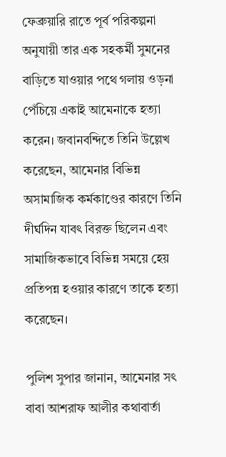ফেব্রুয়ারি রাতে পূর্ব পরিকল্পনা অনুযায়ী তার এক সহকর্মী সুমনের বাড়িতে যাওয়ার পথে গলায় ওড়না পেঁচিয়ে একাই আমেনাকে হত্যা করেন। জবানবন্দিতে তিনি উল্লেখ করেছেন, আমেনার বিভিন্ন অসামাজিক কর্মকাণ্ডের কারণে তিনি দীর্ঘদিন যাবৎ বিরক্ত ছিলেন এবং সামাজিকভাবে বিভিন্ন সময়ে হেয় প্রতিপন্ন হওয়ার কারণে তাকে হত্যা করেছেন।

পুলিশ সুপার জানান, আমেনার সৎ বাবা আশরাফ আলীর কথাবার্তা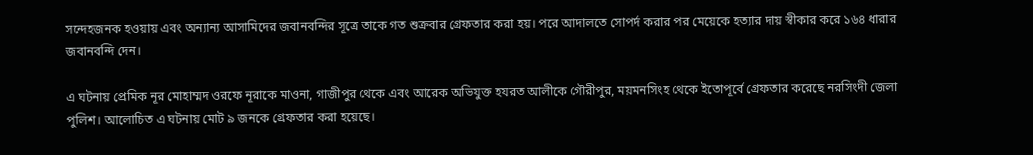সন্দেহজনক হওয়ায় এবং অন্যান্য আসামিদের জবানবন্দির সূত্রে তাকে গত শুক্রবার গ্রেফতার করা হয়। পরে আদালতে সোপর্দ করার পর মেয়েকে হত্যার দায় স্বীকার করে ১৬৪ ধারার জবানবন্দি দেন।

এ ঘটনায় প্রেমিক নূর মোহাম্মদ ওরফে নূরাকে মাওনা, গাজীপুর থেকে এবং আরেক অভিযুক্ত হযরত আলীকে গৌরীপুর, ময়মনসিংহ থেকে ইতোপূর্বে গ্রেফতার করেছে নরসিংদী জেলা পুলিশ। আলোচিত এ ঘটনায় মোট ৯ জনকে গ্রেফতার করা হয়েছে।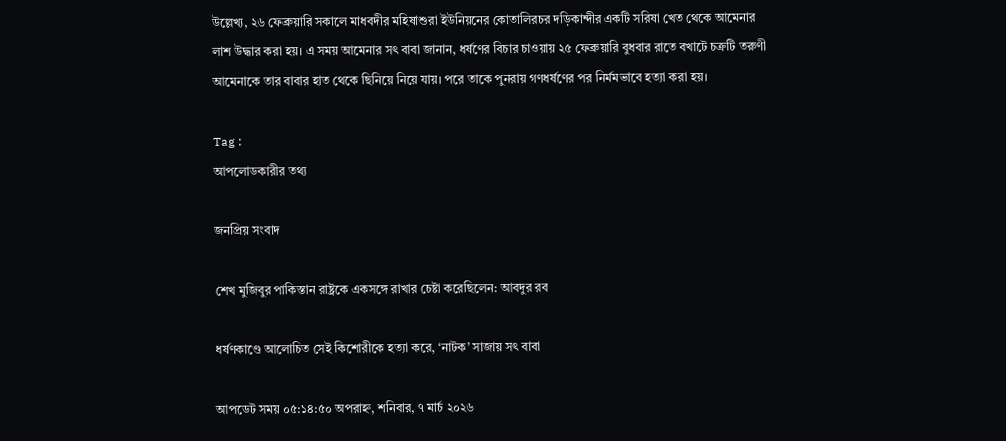উল্লেখ্য, ২৬ ফেব্রুয়ারি সকালে মাধবদীর মহিষাশুরা ইউনিয়নের কোতালিরচর দড়িকান্দীর একটি সরিষা খেত থেকে আমেনার লাশ উদ্ধার করা হয়। এ সময় আমেনার সৎ বাবা জানান, ধর্ষণের বিচার চাওয়ায় ২৫ ফেব্রুয়ারি বুধবার রাতে বখাটে চক্রটি তরুণী আমেনাকে তার বাবার হাত থেকে ছিনিয়ে নিয়ে যায়। পরে তাকে পুনরায় গণধর্ষণের পর নির্মমভাবে হত্যা করা হয়।

Tag :
আপলোডকারীর তথ্য

জনপ্রিয় সংবাদ

শেখ মুজিবুর পাকিস্তান রাষ্ট্রকে একসঙ্গে রাখার চেষ্টা করেছিলেন: আবদুর রব

ধর্ষণকাণ্ডে আলোচিত সেই কিশোরীকে হত্যা করে, ‘নাটক’ সাজায় সৎ বাবা

আপডেট সময় ০৫:১৪:৫০ অপরাহ্ন, শনিবার, ৭ মার্চ ২০২৬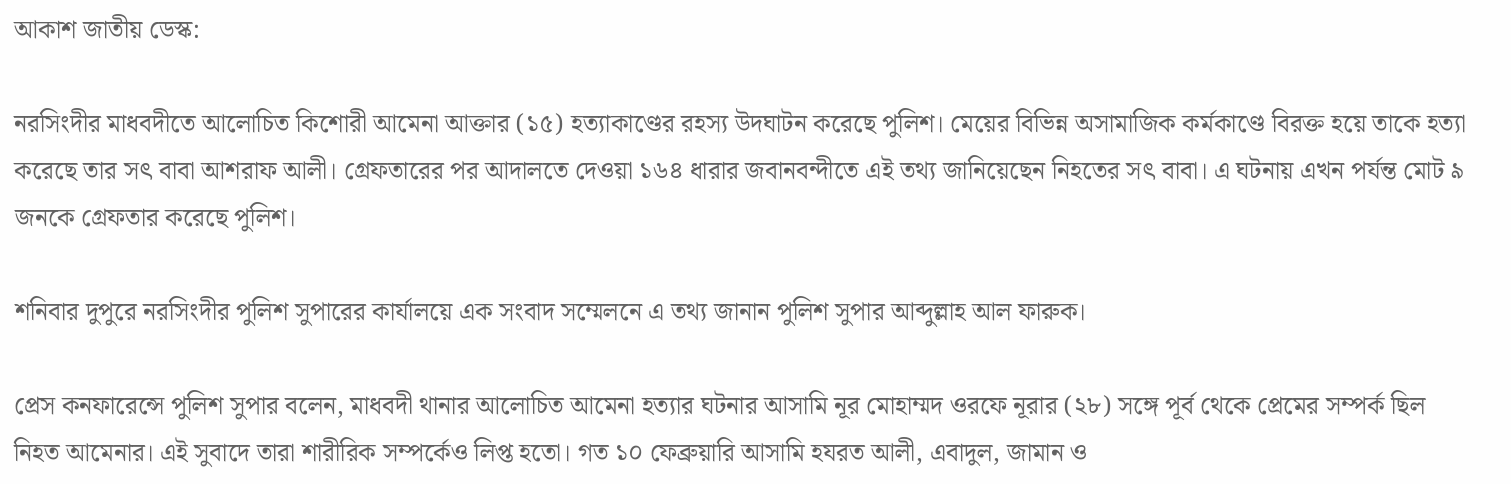আকাশ জাতীয় ডেস্ক:

নরসিংদীর মাধবদীতে আলোচিত কিশোরী আমেনা আক্তার (১৫) হত্যাকাণ্ডের রহস্য উদঘাটন করেছে পুলিশ। মেয়ের বিভিন্ন অসামাজিক কর্মকাণ্ডে বিরক্ত হয়ে তাকে হত্যা করেছে তার সৎ বাবা আশরাফ আলী। গ্রেফতারের পর আদালতে দেওয়া ১৬৪ ধারার জবানবন্দীতে এই তথ্য জানিয়েছেন নিহতের সৎ বাবা। এ ঘটনায় এখন পর্যন্ত মোট ৯ জনকে গ্রেফতার করেছে পুলিশ।

শনিবার দুপুরে নরসিংদীর পুলিশ সুপারের কার্যালয়ে এক সংবাদ সম্মেলনে এ তথ্য জানান পুলিশ সুপার আব্দুল্লাহ আল ফারুক।

প্রেস কনফারেন্সে পুলিশ সুপার বলেন, মাধবদী থানার আলোচিত আমেনা হত্যার ঘটনার আসামি নূর মোহাম্মদ ওরফে নূরার (২৮) সঙ্গে পূর্ব থেকে প্রেমের সম্পর্ক ছিল নিহত আমেনার। এই সুবাদে তারা শারীরিক সম্পর্কেও লিপ্ত হতো। গত ১০ ফেব্রুয়ারি আসামি হযরত আলী, এবাদুল, জামান ও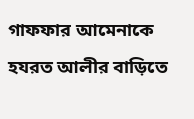গাফফার আমেনাকে হযরত আলীর বাড়িতে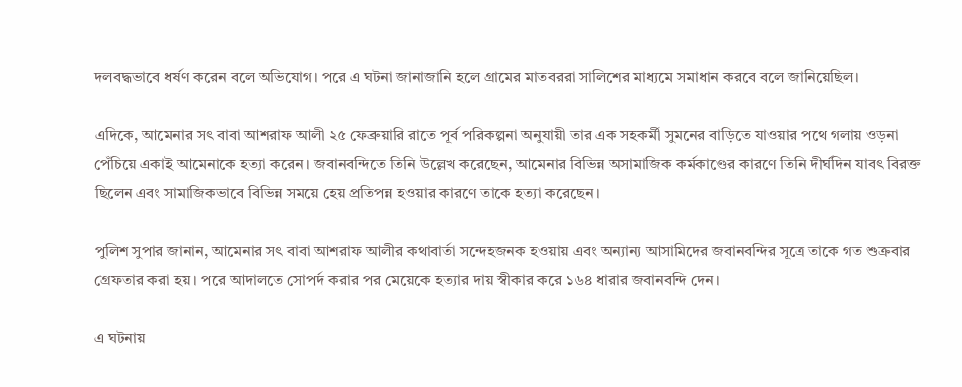দলবদ্ধভাবে ধর্ষণ করেন বলে অভিযোগ। পরে এ ঘটনা জানাজানি হলে গ্রামের মাতবররা সালিশের মাধ্যমে সমাধান করবে বলে জানিয়েছিল।

এদিকে, আমেনার সৎ বাবা আশরাফ আলী ২৫ ফেব্রুয়ারি রাতে পূর্ব পরিকল্পনা অনুযায়ী তার এক সহকর্মী সুমনের বাড়িতে যাওয়ার পথে গলায় ওড়না পেঁচিয়ে একাই আমেনাকে হত্যা করেন। জবানবন্দিতে তিনি উল্লেখ করেছেন, আমেনার বিভিন্ন অসামাজিক কর্মকাণ্ডের কারণে তিনি দীর্ঘদিন যাবৎ বিরক্ত ছিলেন এবং সামাজিকভাবে বিভিন্ন সময়ে হেয় প্রতিপন্ন হওয়ার কারণে তাকে হত্যা করেছেন।

পুলিশ সুপার জানান, আমেনার সৎ বাবা আশরাফ আলীর কথাবার্তা সন্দেহজনক হওয়ায় এবং অন্যান্য আসামিদের জবানবন্দির সূত্রে তাকে গত শুক্রবার গ্রেফতার করা হয়। পরে আদালতে সোপর্দ করার পর মেয়েকে হত্যার দায় স্বীকার করে ১৬৪ ধারার জবানবন্দি দেন।

এ ঘটনায়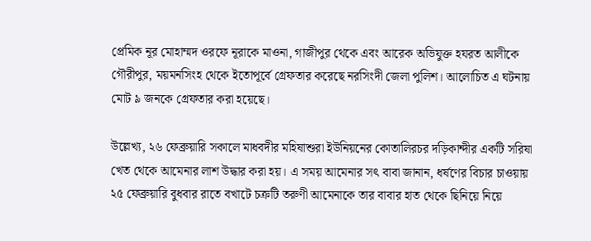প্রেমিক নূর মোহাম্মদ ওরফে নূরাকে মাওনা, গাজীপুর থেকে এবং আরেক অভিযুক্ত হযরত আলীকে গৌরীপুর, ময়মনসিংহ থেকে ইতোপূর্বে গ্রেফতার করেছে নরসিংদী জেলা পুলিশ। আলোচিত এ ঘটনায় মোট ৯ জনকে গ্রেফতার করা হয়েছে।

উল্লেখ্য, ২৬ ফেব্রুয়ারি সকালে মাধবদীর মহিষাশুরা ইউনিয়নের কোতালিরচর দড়িকান্দীর একটি সরিষা খেত থেকে আমেনার লাশ উদ্ধার করা হয়। এ সময় আমেনার সৎ বাবা জানান, ধর্ষণের বিচার চাওয়ায় ২৫ ফেব্রুয়ারি বুধবার রাতে বখাটে চক্রটি তরুণী আমেনাকে তার বাবার হাত থেকে ছিনিয়ে নিয়ে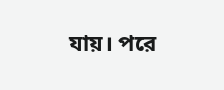যায়। পরে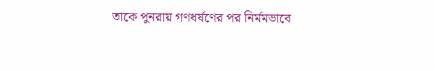তাকে পুনরায় গণধর্ষণের পর নির্মমভাবে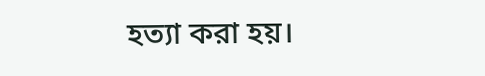হত্যা করা হয়।